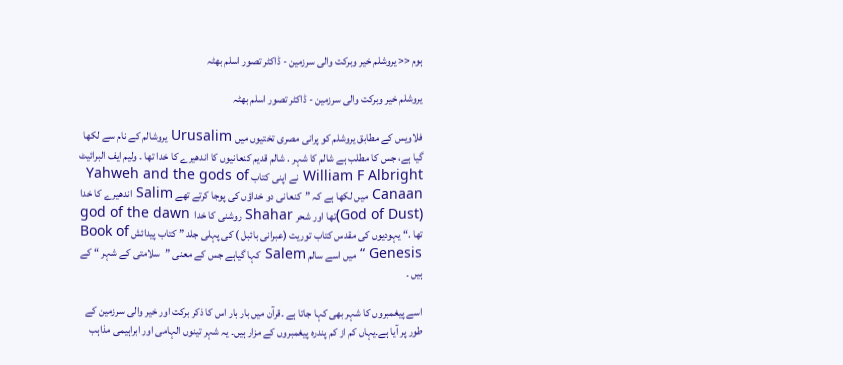ہوم << یروشلم خیر وبرکت والی سرزمین - ڈاکٹر تصور اسلم بھٹہ

یروشلم خیر وبرکت والی سرزمین - ڈاکٹر تصور اسلم بھٹہ

فلاویس کے مطابق یروشلم کو پرانی مصری تختیوں میں Urusalim یروشالم کے نام سے لکھا گیا ہے، جس کا مطلب ہے شالم کا شہر . شالم قدیم کنعانیوں کا اندھیرے کا خدا تھا ۔ ولیم ایف البرائیٹ William F Albright نے اپنی کتاب Yahweh and the gods of Canaan میں لکھا ہے کہ ”کنعانی دو خداؤں کی پوجا کرتے تھے Salim اندھیرے کا خدا (God of Dust)تھا اور شحر Shahar روشنی کا خدا  god of the dawn تھا .“ یہودیوں کی مقدس کتاب توریت (عبرانی بائبل ) کی پہلی جلد ” کتاب پیدائش Book of Genesis “ میں اسے سالم Salem کہا گیاہے جس کے معنی ”سلامتی کے شہر “ کے ہیں ۔

اسے پیغمبروں کا شہر بھی کہا جاتا ہے ۔قرآن میں بار بار اس کا ذکر برکت اور خیر والی سرزمین کے طور پر آیا ہے۔یہاں کم از کم پندرہ پیغمبروں کے مزار ہیں۔ یہ شہر تینوں الہامی اور ابراہیمی مذاہب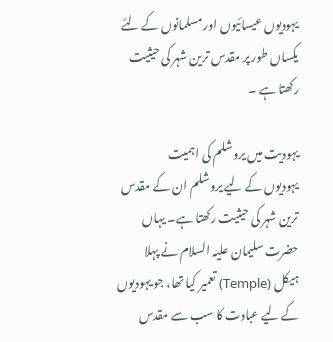یہودیوں عیسائیوں اور مسلمانوں کے لئے یکساں طور پر مقدس ترین شہر کی حیثیت رکھتا ہے ۔

یہودیت میں یروشلم کی اہمیت
یہودیوں کے لیے یروشلم ان کے مقدس ترین شہر کی حیثیت رکھتا ہے۔ یہاں حضرت سلیمان علیہ السلام نے پہلا ہیکل (Temple) تعمیر کیا تھا، جو یہودیوں کے لیے عبادت کا سب سے مقدس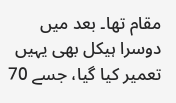مقام تھا۔ بعد میں دوسرا ہیکل بھی یہیں تعمیر کیا گیا، جسے 70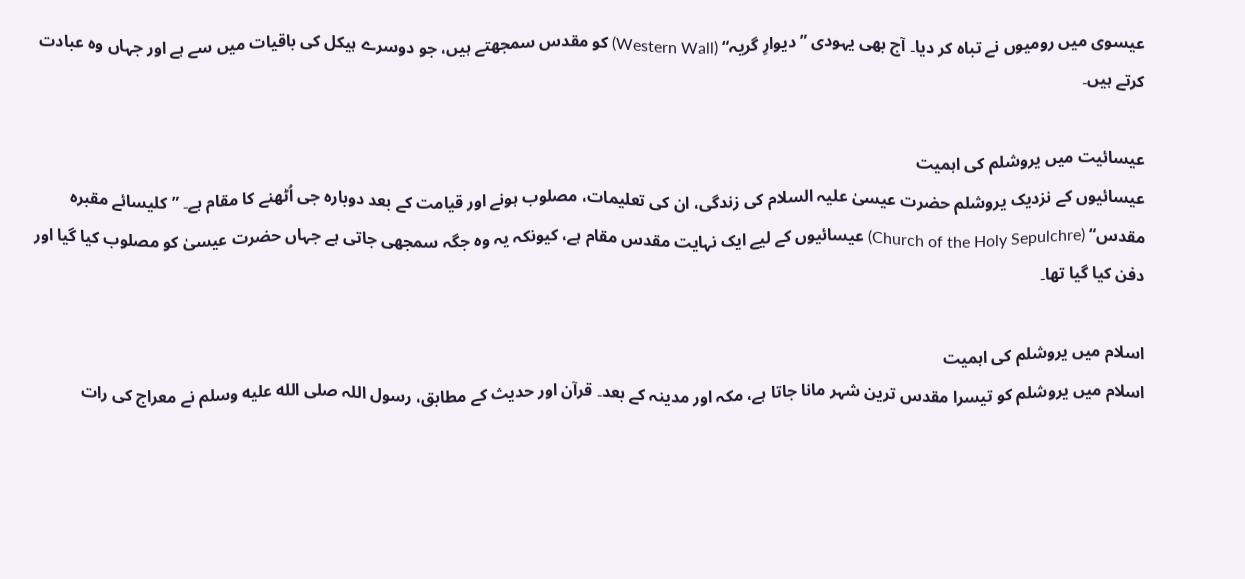عیسوی میں رومیوں نے تباہ کر دیا۔ آج بھی یہودی ”دیوارِ گریہ“ (Western Wall) کو مقدس سمجھتے ہیں، جو دوسرے ہیکل کی باقیات میں سے ہے اور جہاں وہ عبادت کرتے ہیں۔

عیسائیت میں یروشلم کی اہمیت
عیسائیوں کے نزدیک یروشلم حضرت عیسیٰ علیہ السلام کی زندگی، ان کی تعلیمات، مصلوب ہونے اور قیامت کے بعد دوبارہ جی اُٹھنے کا مقام ہے۔ ”کلیسائے مقبرہ مقدس“ (Church of the Holy Sepulchre) عیسائیوں کے لیے ایک نہایت مقدس مقام ہے، کیونکہ یہ وہ جگہ سمجھی جاتی ہے جہاں حضرت عیسیٰ کو مصلوب کیا گیا اور دفن کیا گیا تھا۔

اسلام میں یروشلم کی اہمیت
اسلام میں یروشلم کو تیسرا مقدس ترین شہر مانا جاتا ہے، مکہ اور مدینہ کے بعد۔ قرآن اور حدیث کے مطابق، رسول اللہ صلى الله عليه وسلم نے معراج کی رات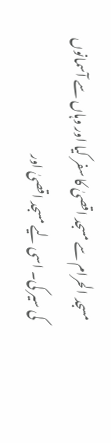مسجد الحرام سے مسجد اقصیٰ کا سفر کیا اور وہاں سے آسمانوں کی سیر کی۔ اسی لیے مسجد اقصیٰ اور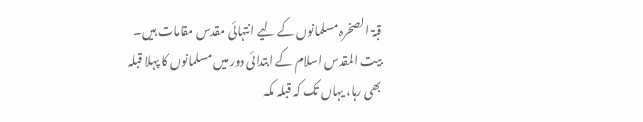قبۃ الصخرہ مسلمانوں کے لیے انتہائی مقدس مقامات ہیں۔ بیت المقدس اسلام کے ابتدائی دور میں مسلمانوں کا پہلا قبلہ بھی رہا، یہاں تک کہ قبلہ مکہ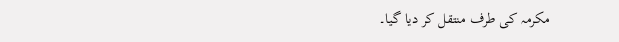مکرمہ کی طرف منتقل کر دیا گیا۔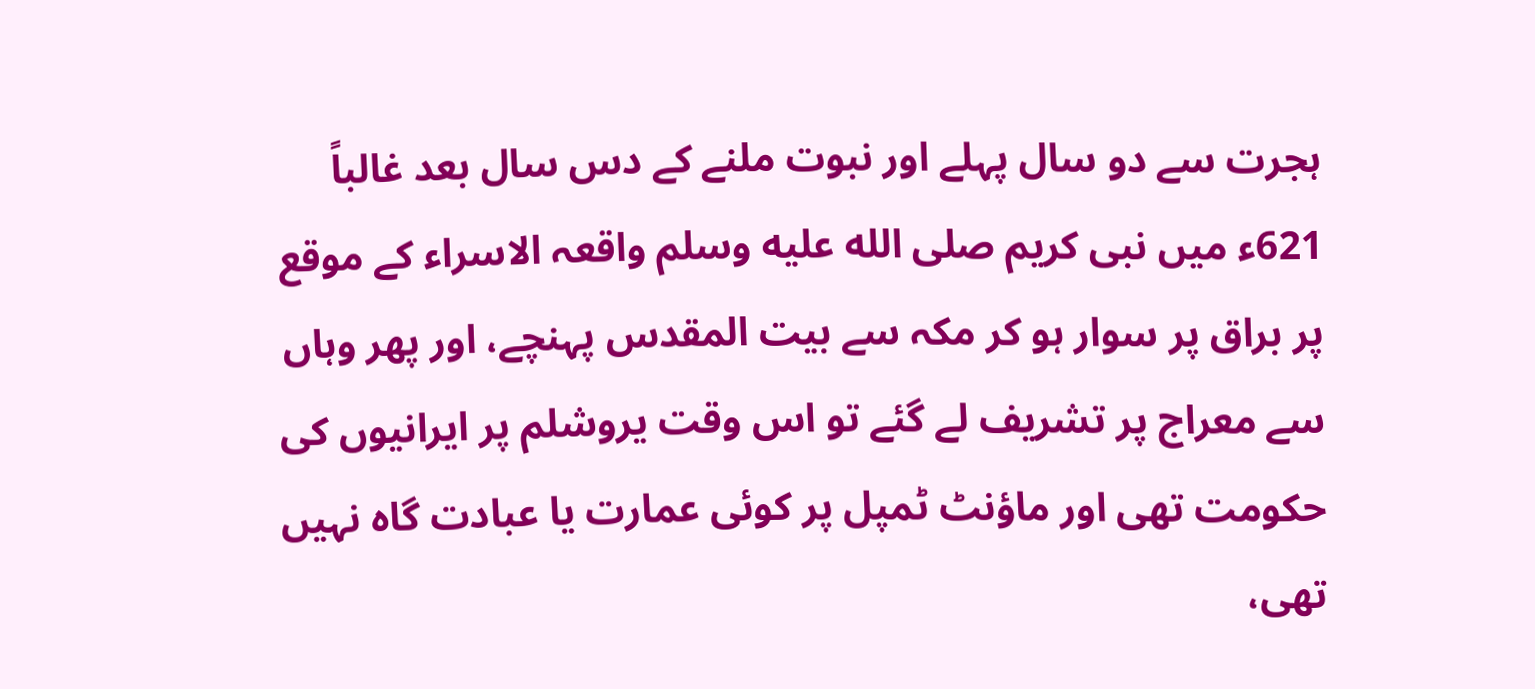ہجرت سے دو سال پہلے اور نبوت ملنے کے دس سال بعد غالباً 621ء میں نبی کریم صلى الله عليه وسلم واقعہ الاسراء کے موقع پر براق پر سوار ہو کر مکہ سے بیت المقدس پہنچے، اور پھر وہاں سے معراج پر تشریف لے گئے تو اس وقت یروشلم پر ایرانیوں کی حکومت تھی اور ماؤنٹ ٹمپل پر کوئی عمارت یا عبادت گاہ نہیں تھی،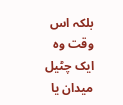بلکہ اس وقت وہ ایک چٹیل میدان یا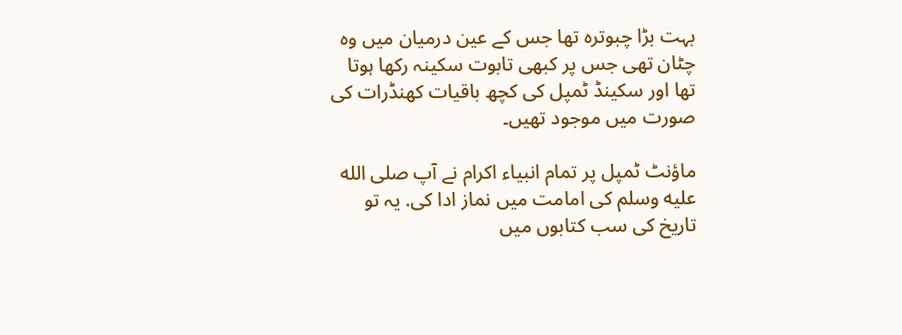بہت بڑا چبوترہ تھا جس کے عین درمیان میں وہ چٹان تھی جس پر کبھی تابوت سکینہ رکھا ہوتا تھا اور سکینڈ ٹمپل کی کچھ باقیات کھنڈرات کی صورت میں موجود تھیں۔

ماؤنٹ ٹمپل پر تمام انبیاء اکرام نے آپ صلى الله عليه وسلم کی امامت میں نماز ادا کی. یہ تو تاریخ کی سب کتابوں میں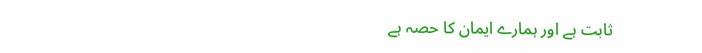ثابت ہے اور ہمارے ایمان کا حصہ ہے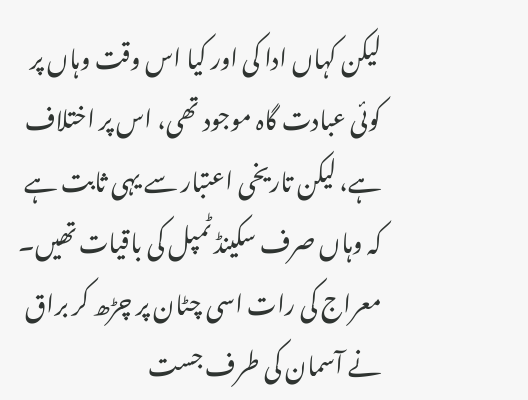لیکن کہاں ادا کی اور کیا اس وقت وہاں پر کوئی عبادت گاہ موجود تھی، اس پر اختلاف ہے، لیکن تاریخی اعتبار سے یہی ثابت ہے کہ وہاں صرف سکینڈ ٹمپل کی باقیات تھیں۔ معراج کی رات اسی چٹان پر چڑھ کر براق نے آسمان کی طرف جست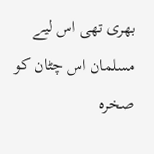بھری تھی اس لیے مسلمان اس چٹان کو صخرہ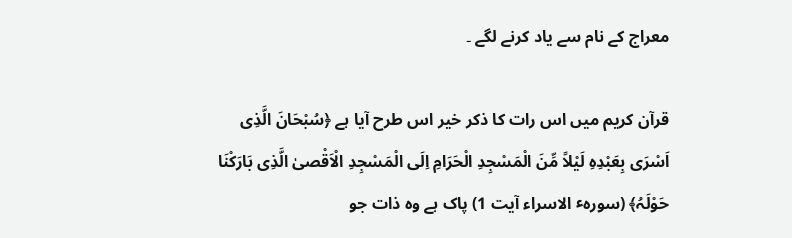معراج کے نام سے یاد کرنے لگے ۔

قرآن کریم میں اس رات کا ذکر خیر اس طرح آیا ہے ﴿سُبْحَانَ الَّذِی اَسْرَی بِعَبْدِہِ لَیْلاً مِّنَ الْمَسْجِدِ الْحَرَامِ اِلَی الْمَسْجِدِ الْاَقْصیٰ الَّذِی بَارَکْنَا حَوْلَہُ﴾ (سورہٴ الاسراء آیت 1) پاک ہے وہ ذات جو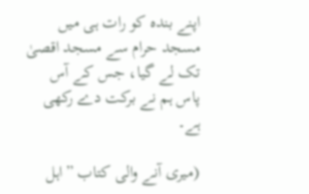اپنے بندہ کو رات ہی میں مسجد حرام سے مسجد اقصیٰ تک لے گیا، جس کے آس پاس ہم نے برکت دے رکھی ہے۔

(میری آنے والی کتاب ”اہل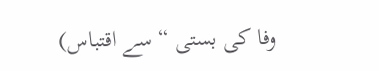وفا کی بستی “ سے اقتباس)